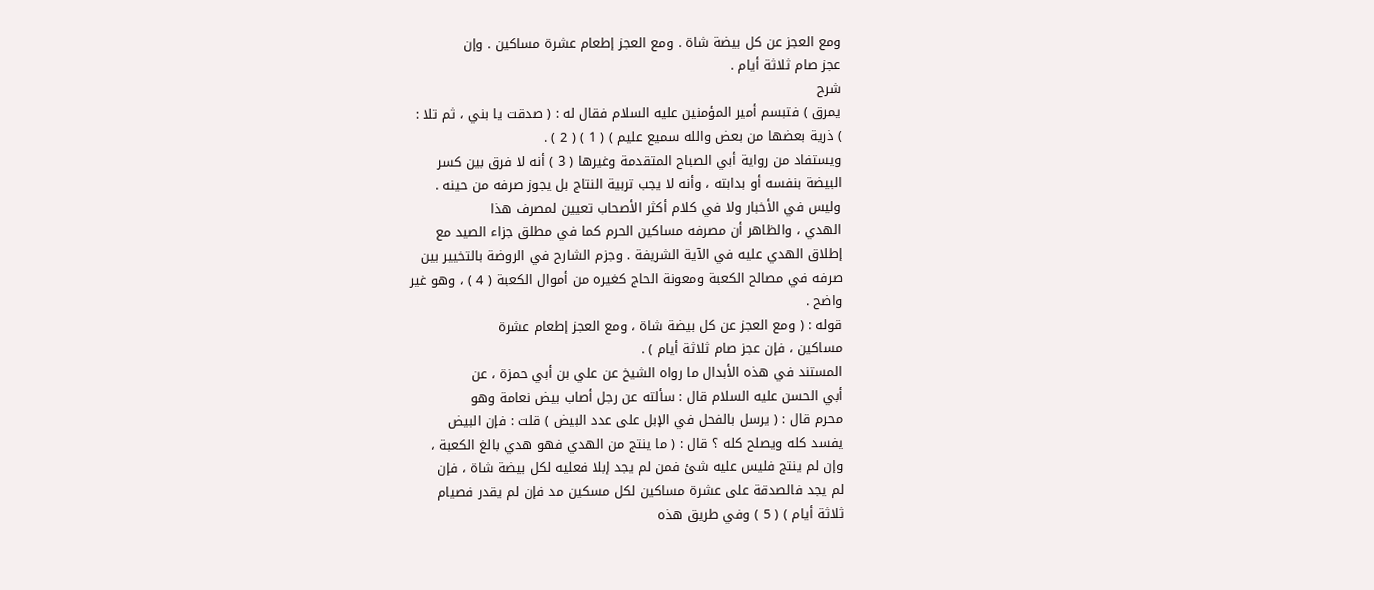ومع العجز عن كل بيضة شاة . ومع العجز إطعام عشرة مساكين . وإن
عجز صام ثلاثة أيام .
شرح
يمرق ) فتبسم أمير المؤمنين عليه السلام فقال له : ( صدقت يا بني ، ثم تلا :
) ذرية بعضها من بعض والله سميع عليم ) ( 1 ) ( 2 ) .
ويستفاد من رواية أبي الصباح المتقدمة وغيرها ( 3 ) أنه لا فرق بين كسر
البيضة بنفسه أو بدابته ، وأنه لا يجب تربية النتاج بل يجوز صرفه من حينه .
وليس في الأخبار ولا في كلام أكثر الأصحاب تعيين لمصرف هذا
الهدي ، والظاهر أن مصرفه مساكين الحرم كما في مطلق جزاء الصيد مع
إطلاق الهدي عليه في الآية الشريفة . وجزم الشارح في الروضة بالتخيير بين
صرفه في مصالح الكعبة ومعونة الحاج كغيره من أموال الكعبة ( 4 ) ، وهو غير
واضح .
قوله : ( ومع العجز عن كل بيضة شاة ، ومع العجز إطعام عشرة
مساكين ، فإن عجز صام ثلاثة أيام ) .
المستند في هذه الأبدال ما رواه الشيخ عن علي بن أبي حمزة ، عن
أبي الحسن عليه السلام قال : سألته عن رجل أصاب بيض نعامة وهو
محرم قال : ( يرسل بالفحل في الإبل على عدد البيض ) قلت : فإن البيض
يفسد كله ويصلح كله ؟ قال : ( ما ينتج من الهدي فهو هدي بالغ الكعبة ،
وإن لم ينتج فليس عليه شئ فمن لم يجد إبلا فعليه لكل بيضة شاة ، فإن
لم يجد فالصدقة على عشرة مساكين لكل مسكين مد فإن لم يقدر فصيام
ثلاثة أيام ) ( 5 ) وفي طريق هذه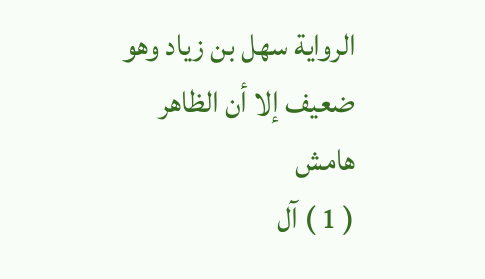الرواية سهل بن زياد وهو ضعيف إلا أن الظاهر
هامش
( 1 ) آل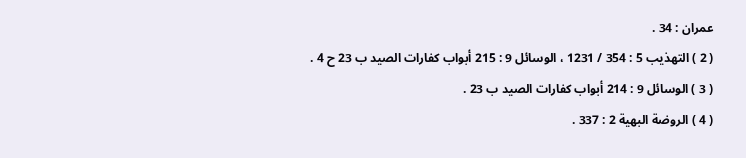عمران : 34 .
( 2 ) التهذيب 5 : 354 / 1231 ، الوسائل 9 : 215 أبواب كفارات الصيد ب 23 ح 4 .
( 3 ) الوسائل 9 : 214 أبواب كفارات الصيد ب 23 .
( 4 ) الروضة البهية 2 : 337 .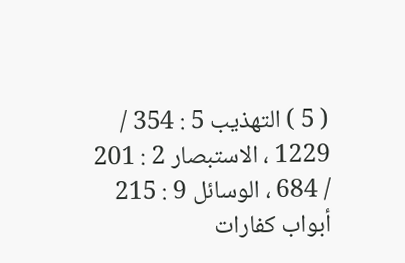( 5 ) التهذيب 5 : 354 / 1229 ، الاستبصار 2 : 201 / 684 ، الوسائل 9 : 215 أبواب كفارات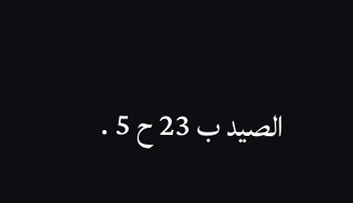الصيد ب 23 ح 5 .